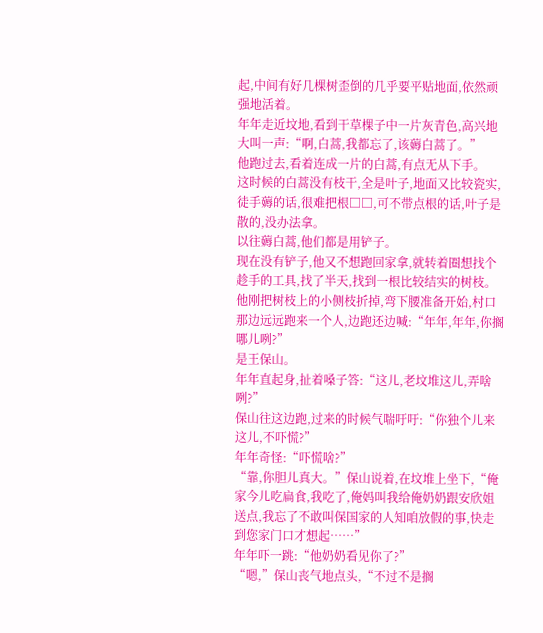起,中间有好几棵树歪倒的几乎要平贴地面,依然顽强地活着。
年年走近坟地,看到干草棵子中一片灰青色,高兴地大叫一声:“啊,白蒿,我都忘了,该薅白蒿了。”
他跑过去,看着连成一片的白蒿,有点无从下手。
这时候的白蒿没有枝干,全是叶子,地面又比较瓷实,徒手薅的话,很难把根□□,可不带点根的话,叶子是散的,没办法拿。
以往薅白蒿,他们都是用铲子。
现在没有铲子,他又不想跑回家拿,就转着圈想找个趁手的工具,找了半天,找到一根比较结实的树枝。
他刚把树枝上的小侧枝折掉,弯下腰准备开始,村口那边远远跑来一个人,边跑还边喊:“年年,年年,你搁哪儿咧?”
是王保山。
年年直起身,扯着嗓子答:“这儿,老坟堆这儿,弄啥咧?”
保山往这边跑,过来的时候气喘吁吁:“你独个儿来这儿,不吓慌?”
年年奇怪:“吓慌啥?”
“靠,你胆儿真大。”保山说着,在坟堆上坐下,“俺家今儿吃扁食,我吃了,俺妈叫我给俺奶奶跟安欣姐送点,我忘了不敢叫保国家的人知咱放假的事,快走到您家门口才想起……”
年年吓一跳:“他奶奶看见你了?”
“嗯,”保山丧气地点头,“不过不是搁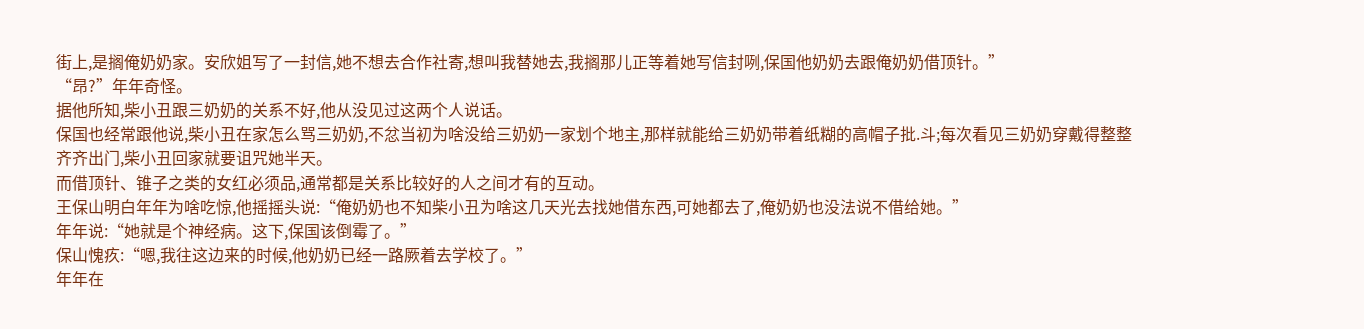街上,是搁俺奶奶家。安欣姐写了一封信,她不想去合作社寄,想叫我替她去,我搁那儿正等着她写信封咧,保国他奶奶去跟俺奶奶借顶针。”
“昂?”年年奇怪。
据他所知,柴小丑跟三奶奶的关系不好,他从没见过这两个人说话。
保国也经常跟他说,柴小丑在家怎么骂三奶奶,不忿当初为啥没给三奶奶一家划个地主,那样就能给三奶奶带着纸糊的高帽子批.斗;每次看见三奶奶穿戴得整整齐齐出门,柴小丑回家就要诅咒她半天。
而借顶针、锥子之类的女红必须品,通常都是关系比较好的人之间才有的互动。
王保山明白年年为啥吃惊,他摇摇头说:“俺奶奶也不知柴小丑为啥这几天光去找她借东西,可她都去了,俺奶奶也没法说不借给她。”
年年说:“她就是个神经病。这下,保国该倒霉了。”
保山愧疚:“嗯,我往这边来的时候,他奶奶已经一路厥着去学校了。”
年年在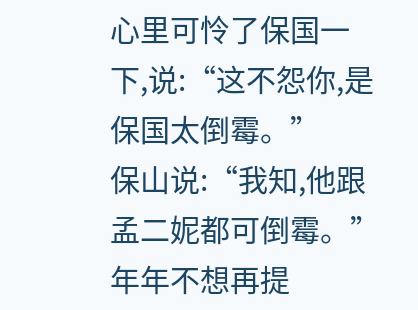心里可怜了保国一下,说:“这不怨你,是保国太倒霉。”
保山说:“我知,他跟孟二妮都可倒霉。”
年年不想再提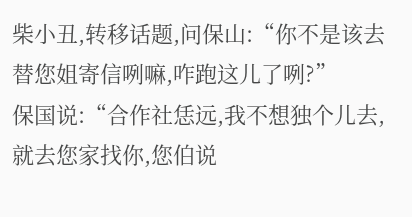柴小丑,转移话题,问保山:“你不是该去替您姐寄信咧嘛,咋跑这儿了咧?”
保国说:“合作社恁远,我不想独个儿去,就去您家找你,您伯说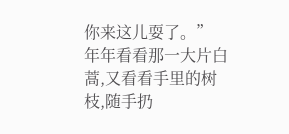你来这儿耍了。”
年年看看那一大片白蒿,又看看手里的树枝,随手扔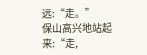远:“走。”
保山高兴地站起来:“走,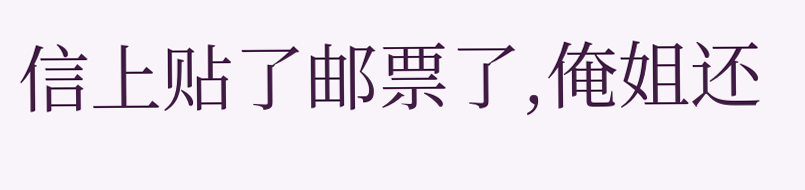信上贴了邮票了,俺姐还